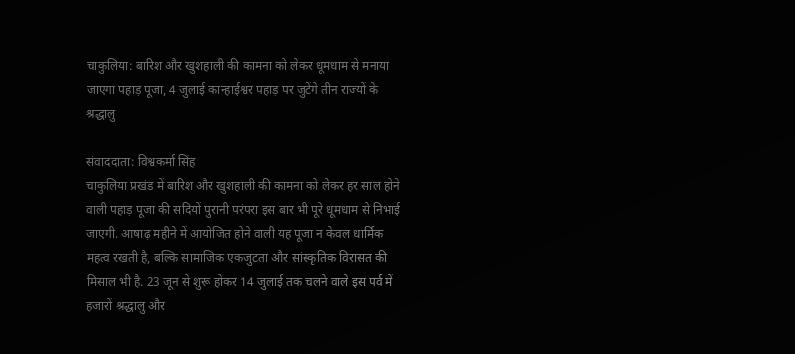चाकुलिया: बारिश और खुशहाली की कामना को लेकर धूमधाम से मनाया जाएगा पहाड़ पूजा, 4 जुलाई कान्हाईश्वर पहाड़ पर जुटेंगे तीन राज्यों के श्रद्धालु

संवाददाता: विश्वकर्मा सिंह
चाकुलिया प्रखंड में बारिश और खुशहाली की कामना को लेकर हर साल होने वाली पहाड़ पूजा की सदियों पुरानी परंपरा इस बार भी पूरे धूमधाम से निभाई जाएगी. आषाढ़ महीने में आयोजित होने वाली यह पूजा न केवल धार्मिक महत्व रखती है, बल्कि सामाजिक एकजुटता और सांस्कृतिक विरासत की मिसाल भी है. 23 जून से शुरू होकर 14 जुलाई तक चलने वाले इस पर्व में हजारों श्रद्धालु और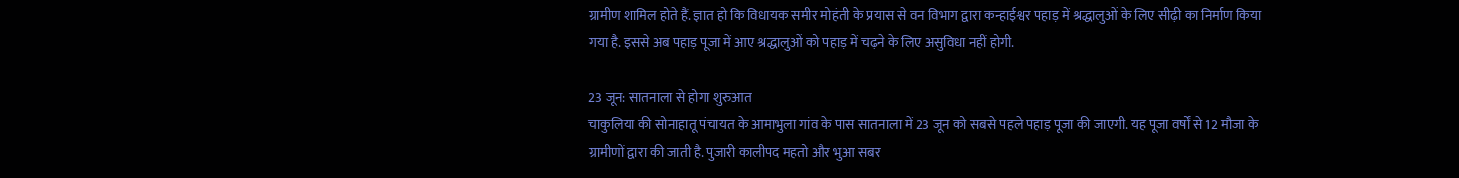ग्रामीण शामिल होते हैं. ज्ञात हो कि विधायक समीर मोहंती के प्रयास से वन विभाग द्वारा कन्हाईश्वर पहाड़ में श्रद्धालुओं के लिए सीढ़ी का निर्माण किया गया है. इससे अब पहाड़ पूजा में आए श्रद्धालुओं को पहाड़ में चढ़ने के लिए असुविधा नहीं होगी.

23 जून: सातनाला से होगा शुरुआत
चाकुलिया की सोनाहातू पंचायत के आमाभुला गांव के पास सातनाला में 23 जून को सबसे पहले पहाड़ पूजा की जाएगी. यह पूजा वर्षों से 12 मौजा के ग्रामीणों द्वारा की जाती है. पुजारी कालीपद महतो और भुआ सबर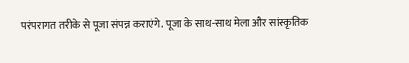परंपरागत तरीके से पूजा संपन्न कराएंगे. पूजा के साथ-साथ मेला और सांस्कृतिक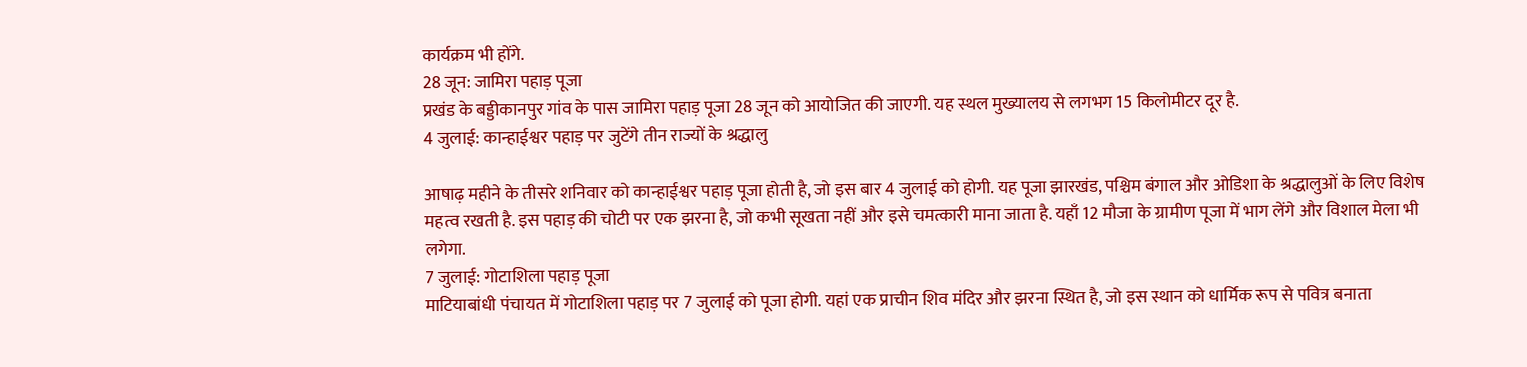कार्यक्रम भी होंगे.
28 जून: जामिरा पहाड़ पूजा
प्रखंड के बड्डीकानपुर गांव के पास जामिरा पहाड़ पूजा 28 जून को आयोजित की जाएगी. यह स्थल मुख्यालय से लगभग 15 किलोमीटर दूर है.
4 जुलाई: कान्हाईश्वर पहाड़ पर जुटेंगे तीन राज्यों के श्रद्धालु

आषाढ़ महीने के तीसरे शनिवार को कान्हाईश्वर पहाड़ पूजा होती है, जो इस बार 4 जुलाई को होगी. यह पूजा झारखंड, पश्चिम बंगाल और ओडिशा के श्रद्धालुओं के लिए विशेष महत्व रखती है. इस पहाड़ की चोटी पर एक झरना है, जो कभी सूखता नहीं और इसे चमत्कारी माना जाता है. यहाँ 12 मौजा के ग्रामीण पूजा में भाग लेंगे और विशाल मेला भी लगेगा.
7 जुलाई: गोटाशिला पहाड़ पूजा
माटियाबांधी पंचायत में गोटाशिला पहाड़ पर 7 जुलाई को पूजा होगी. यहां एक प्राचीन शिव मंदिर और झरना स्थित है, जो इस स्थान को धार्मिक रूप से पवित्र बनाता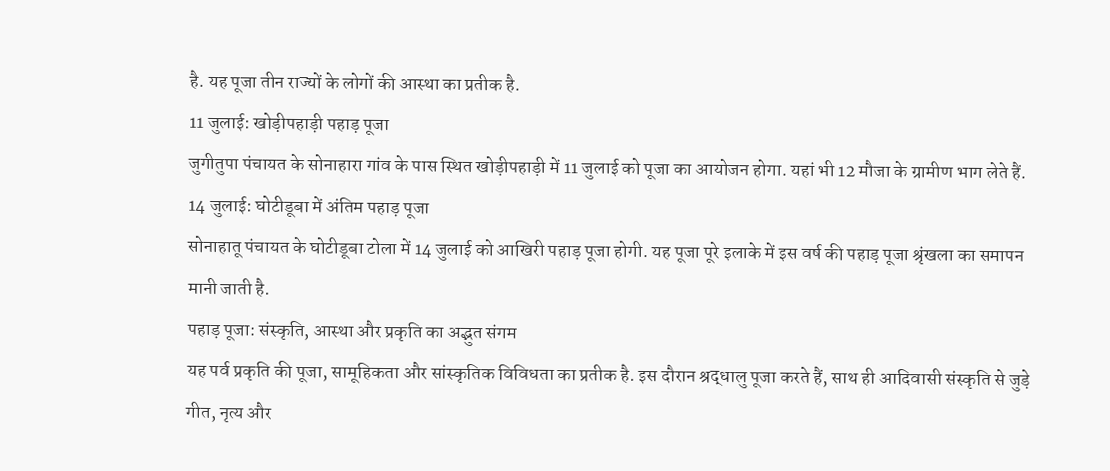है. यह पूजा तीन राज्यों के लोगों की आस्था का प्रतीक है.
11 जुलाई: खोड़ीपहाड़ी पहाड़ पूजा
जुगीतुपा पंचायत के सोनाहारा गांव के पास स्थित खोड़ीपहाड़ी में 11 जुलाई को पूजा का आयोजन होगा. यहां भी 12 मौजा के ग्रामीण भाग लेते हैं.
14 जुलाई: घोटीडूबा में अंतिम पहाड़ पूजा
सोनाहातू पंचायत के घोटीडूबा टोला में 14 जुलाई को आखिरी पहाड़ पूजा होगी. यह पूजा पूरे इलाके में इस वर्ष की पहाड़ पूजा श्रृंखला का समापन मानी जाती है.
पहाड़ पूजा: संस्कृति, आस्था और प्रकृति का अद्भुत संगम
यह पर्व प्रकृति की पूजा, सामूहिकता और सांस्कृतिक विविधता का प्रतीक है. इस दौरान श्रद्धालु पूजा करते हैं, साथ ही आदिवासी संस्कृति से जुड़े गीत, नृत्य और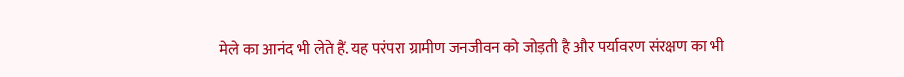मेले का आनंद भी लेते हैं. यह परंपरा ग्रामीण जनजीवन को जोड़ती है और पर्यावरण संरक्षण का भी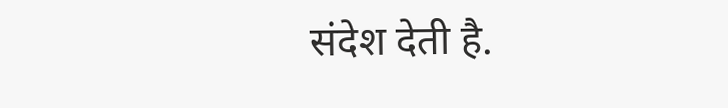संदेश देती है.